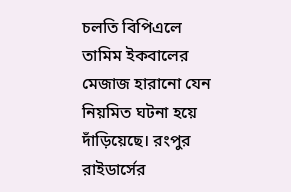চলতি বিপিএলে তামিম ইকবালের মেজাজ হারানো যেন নিয়মিত ঘটনা হয়ে দাঁড়িয়েছে। রংপুর রাইডার্সের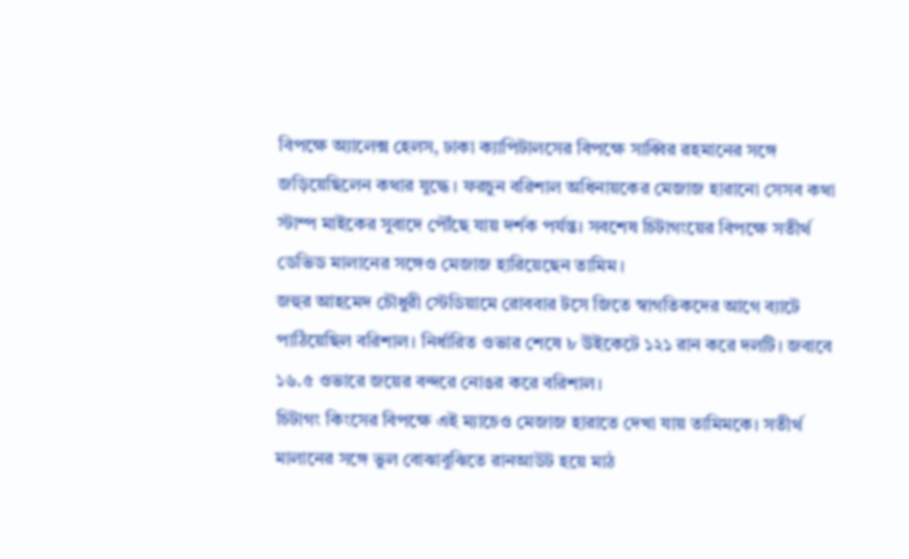বিপক্ষে অ্যালেক্স হেলস, ঢাকা ক্যাপিটালসের বিপক্ষে সাব্বির রহমানের সঙ্গে জড়িয়েছিলেন কথার যুদ্ধে। ফরচুন বরিশাল অধিনায়কের মেজাজ হারানো সেসব কথা স্টাম্প মাইকের সুবাদে পৌঁছে যায় দর্শক পর্যন্ত। সবশেষ চিটাগংয়ের বিপক্ষে সতীর্থ ডেভিড মালানের সঙ্গেও মেজাজ হারিয়েছেন তামিম।
জহুর আহমেদ চৌধুরী স্টেডিয়ামে রোববার টসে জিতে স্বাগতিকদের আগে ব্যাটে পাঠিয়েছিল বরিশাল। নির্ধারিত ওভার শেষে ৮ উইকেটে ১২১ রান করে দলটি। জবাবে ১৬.৫ ওভারে জয়ের বন্দরে নোঙর করে বরিশাল।
চিটাগং কিংসের বিপক্ষে এই ম্যাচেও মেজাজ হারাতে দেখা যায় তামিমকে। সতীর্থ মালানের সঙ্গে ভুল বোঝাবুঝিতে রানআউট হয়ে মাঠ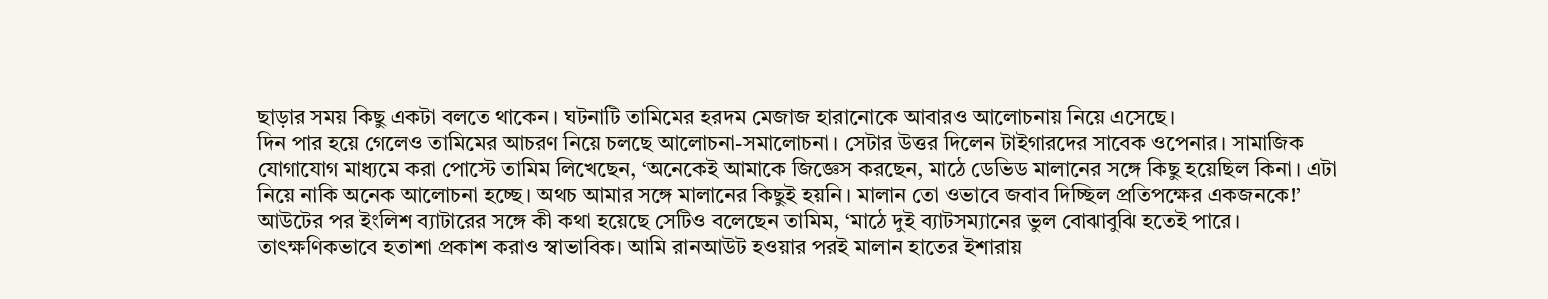ছাড়ার সময় কিছু একটা বলতে থাকেন। ঘটনাটি তামিমের হরদম মেজাজ হারানোকে আবারও আলোচনায় নিয়ে এসেছে।
দিন পার হয়ে গেলেও তামিমের আচরণ নিয়ে চলছে আলোচনা-সমালোচনা। সেটার উত্তর দিলেন টাইগারদের সাবেক ওপেনার। সামাজিক যোগাযোগ মাধ্যমে করা পোস্টে তামিম লিখেছেন, ‘অনেকেই আমাকে জিজ্ঞেস করছেন, মাঠে ডেভিড মালানের সঙ্গে কিছু হয়েছিল কিনা। এটা নিয়ে নাকি অনেক আলোচনা হচ্ছে। অথচ আমার সঙ্গে মালানের কিছুই হয়নি। মালান তো ওভাবে জবাব দিচ্ছিল প্রতিপক্ষের একজনকে!’
আউটের পর ইংলিশ ব্যাটারের সঙ্গে কী কথা হয়েছে সেটিও বলেছেন তামিম, ‘মাঠে দুই ব্যাটসম্যানের ভুল বোঝাবুঝি হতেই পারে। তাৎক্ষণিকভাবে হতাশা প্রকাশ করাও স্বাভাবিক। আমি রানআউট হওয়ার পরই মালান হাতের ইশারায়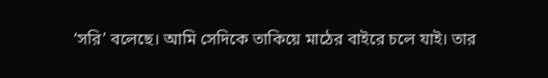‘সরি’ বলেছে। আমি সেদিকে তাকিয়ে মাঠের বাইরে চলে যাই। তার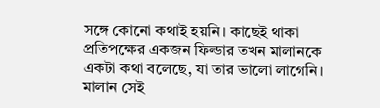সঙ্গে কোনো কথাই হয়নি। কাছেই থাকা প্রতিপক্ষের একজন ফিল্ডার তখন মালানকে একটা কথা বলেছে, যা তার ভালো লাগেনি। মালান সেই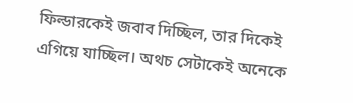ফিল্ডারকেই জবাব দিচ্ছিল, তার দিকেই এগিয়ে যাচ্ছিল। অথচ সেটাকেই অনেকে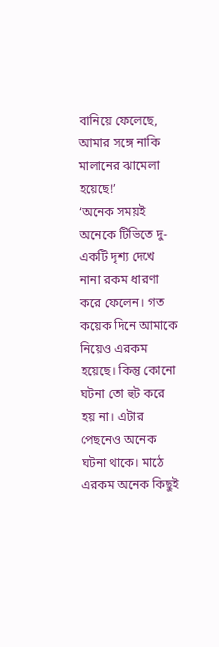বানিয়ে ফেলেছে, আমার সঙ্গে নাকি মালানের ঝামেলা হয়েছে!’
‘অনেক সময়ই অনেকে টিভিতে দু-একটি দৃশ্য দেখে নানা রকম ধারণা করে ফেলেন। গত কয়েক দিনে আমাকে নিয়েও এরকম হয়েছে। কিন্তু কোনো ঘটনা তো হুট করে হয় না। এটার পেছনেও অনেক ঘটনা থাকে। মাঠে এরকম অনেক কিছুই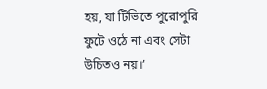হয়, যা টিভিতে পুরোপুরি ফুটে ওঠে না এবং সেটা উচিতও নয়।’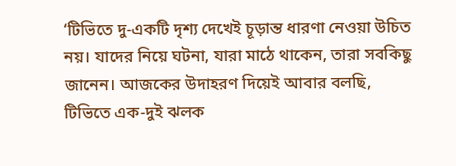‘টিভিতে দু-একটি দৃশ্য দেখেই চূড়ান্ত ধারণা নেওয়া উচিত নয়। যাদের নিয়ে ঘটনা, যারা মাঠে থাকেন, তারা সবকিছু জানেন। আজকের উদাহরণ দিয়েই আবার বলছি, টিভিতে এক-দুই ঝলক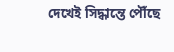দেখেই সিদ্ধান্তে পৌঁছে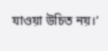যাওয়া উচিত নয়।’